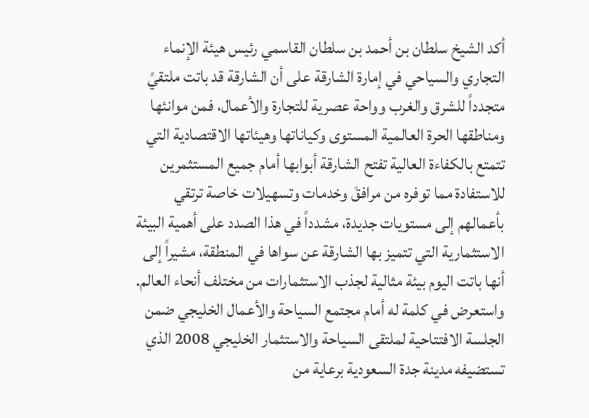أكد الشيخ سلطان بن أحمد بن سلطان القاسمي رئيس هيئة الإنماء التجاري والسياحي في إمارة الشارقة على أن الشارقة قد باتت ملتقيً متجدداً للشرق والغرب وواحة عصرية للتجارة والأعمال، فمن موانئها ومناطقها الحرة العالمية المستوى وكياناتها وهيئاتها الاقتصادية التي تتمتع بالكفاءة العالية تفتح الشارقة أبوابها أمام جميع المستثمرين للاستفادة مما توفره من مرافقَ وخدمات وتسهيلات خاصة ترتقي بأعمالهم إلى مستويات جديدة، مشدداً في هذا الصدد على أهمية البيئة الاستثمارية التي تتميز بها الشارقة عن سواها في المنطقة، مشيراً إلى أنها باتت اليوم بيئة مثالية لجذب الاستثمارات من مختلف أنحاء العالم.
واستعرض في كلمة له أمام مجتمع السياحة والأعمال الخليجي ضمن الجلسة الافتتاحية لملتقى السياحة والاستثمار الخليجي 2008 الذي تستضيفه مدينة جدة السعودية برعاية من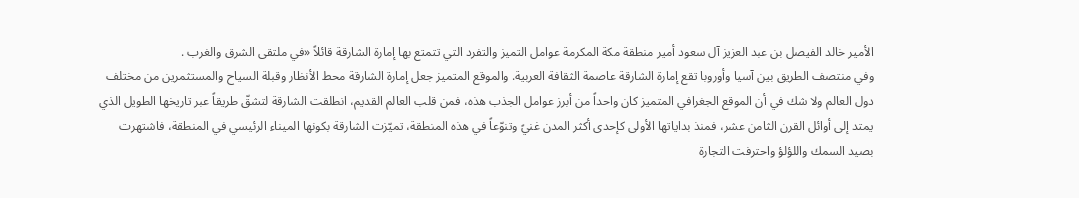الأمير خالد الفيصل بن عبد العزيز آل سعود أمير منطقة مكة المكرمة عوامل التميز والتفرد التي تتمتع بها إمارة الشارقة قائلاً «في ملتقى الشرق والغرب .
وفي منتصف الطريق بين آسيا وأوروبا تقع إمارة الشارقة عاصمة الثقافة العربية. والموقع المتميز جعل إمارة الشارقة محط الأنظار وقبلة السياح والمستثمرين من مختلف دول العالم ولا شك في أن الموقع الجغرافي المتميز كان واحداً من أبرز عوامل الجذب هذه، فمن قلب العالم القديم، انطلقت الشارقة لتشقّ طريقاً عبر تاريخها الطويل الذي يمتد إلى أوائل القرن الثامن عشر، فمنذ بداياتها الأولى كإحدى أكثر المدن غنيً وتنوّعاً في هذه المنطقة، تميّزت الشارقة بكونها الميناء الرئيسي في المنطقة، فاشتهرت بصيد السمك واللؤلؤ واحترفت التجارة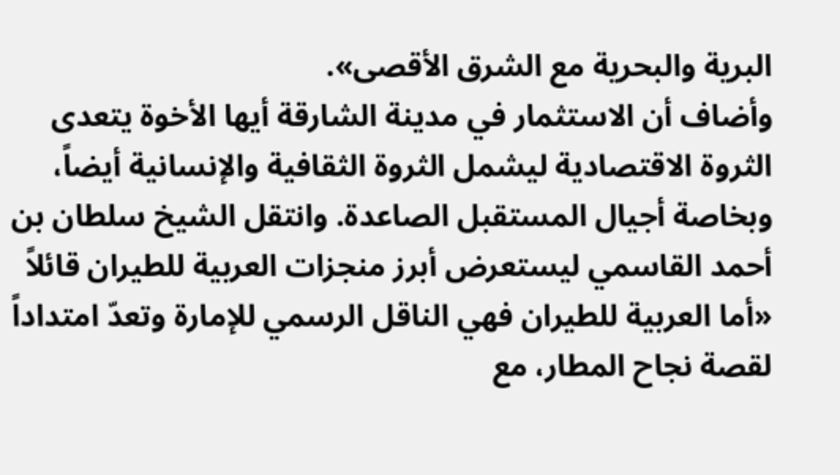البرية والبحرية مع الشرق الأقصى».
وأضاف أن الاستثمار في مدينة الشارقة أيها الأخوة يتعدى الثروة الاقتصادية ليشمل الثروة الثقافية والإنسانية أيضاً، وبخاصة أجيال المستقبل الصاعدة. وانتقل الشيخ سلطان بن أحمد القاسمي ليستعرض أبرز منجزات العربية للطيران قائلاً «أما العربية للطيران فهي الناقل الرسمي للإمارة وتعدّ امتداداً لقصة نجاح المطار، مع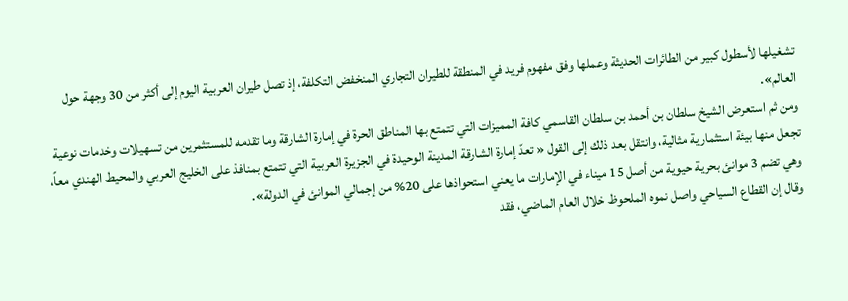تشغيلها لأسطول كبير من الطائرات الحديثة وعملها وفق مفهوم فريد في المنطقة للطيران التجاري المنخفض التكلفة، إذ تصل طيران العربية اليوم إلى أكثر من 30 وجهة حول العالم».
ومن ثم استعرض الشيخ سلطان بن أحمد بن سلطان القاسمي كافة المميزات التي تتمتع بها المناطق الحرة في إمارة الشارقة وما تقدمه للمستثمرين من تسهيلات وخدمات نوعية تجعل منها بيئة استثمارية مثالية، وانتقل بعد ذلك إلى القول « تعدّ إمارة الشارقة المدينة الوحيدة في الجزيرة العربية التي تتمتع بمنافذ على الخليج العربي والمحيط الهندي معاً، وهي تضم 3 موانئ بحرية حيوية من أصل 15 ميناء في الإمارات ما يعني استحواذها على 20% من إجمالي الموانئ في الدولة».
وقال إن القطاع السياحي واصل نموه الملحوظ خلال العام الماضي، فقد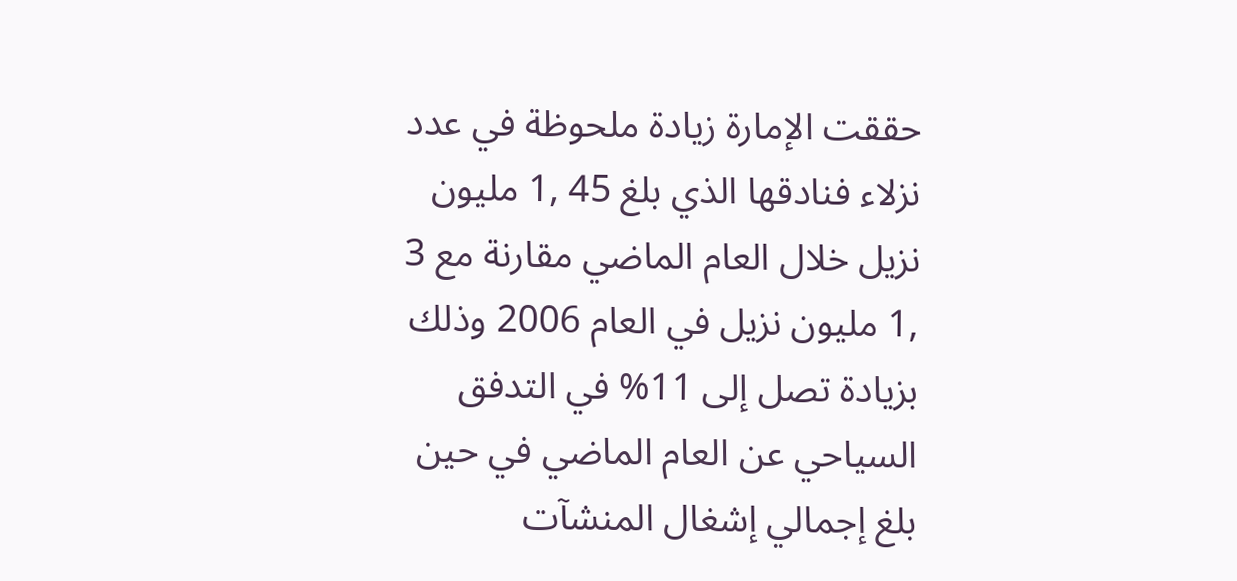حققت الإمارة زيادة ملحوظة في عدد نزلاء فنادقها الذي بلغ 45 ,1 مليون نزيل خلال العام الماضي مقارنة مع 3 ,1 مليون نزيل في العام 2006 وذلك بزيادة تصل إلى 11% في التدفق السياحي عن العام الماضي في حين بلغ إجمالي إشغال المنشآت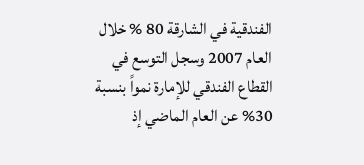الفندقية في الشارقة 80 % خلال العام 2007 وسجل التوسع في القطاع الفندقي للإمارة نمواً بنسبة 30% عن العام الماضي إذ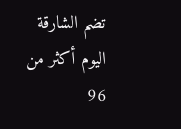تضم الشارقة اليوم أكثر من 96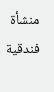منشأة فندقية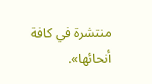منتشرة في كافة أنحائها».